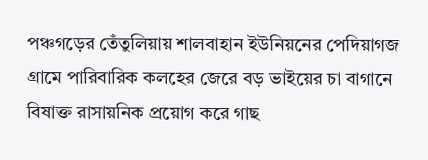পঞ্চগড়ের তেঁতুলিয়ায় শালবাহান ইউনিয়নের পেদিয়াগজ গ্রামে পারিবারিক কলহের জেরে বড় ভাইয়ের চা বাগানে বিষাক্ত রাসায়নিক প্রয়োগ করে গাছ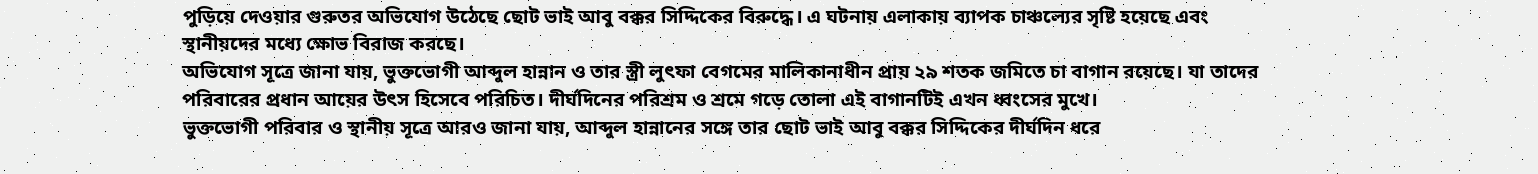পুড়িয়ে দেওয়ার গুরুতর অভিযোগ উঠেছে ছোট ভাই আবু বক্কর সিদ্দিকের বিরুদ্ধে। এ ঘটনায় এলাকায় ব্যাপক চাঞ্চল্যের সৃষ্টি হয়েছে এবং স্থানীয়দের মধ্যে ক্ষোভ বিরাজ করছে।
অভিযোগ সূত্রে জানা যায়, ভুক্তভোগী আব্দুল হান্নান ও তার স্ত্রী লুৎফা বেগমের মালিকানাধীন প্রায় ২৯ শতক জমিতে চা বাগান রয়েছে। যা তাদের পরিবারের প্রধান আয়ের উৎস হিসেবে পরিচিত। দীর্ঘদিনের পরিশ্রম ও শ্রমে গড়ে তোলা এই বাগানটিই এখন ধ্বংসের মুখে।
ভুক্তভোগী পরিবার ও স্থানীয় সূত্রে আরও জানা যায়, আব্দুল হান্নানের সঙ্গে তার ছোট ভাই আবু বক্কর সিদ্দিকের দীর্ঘদিন ধরে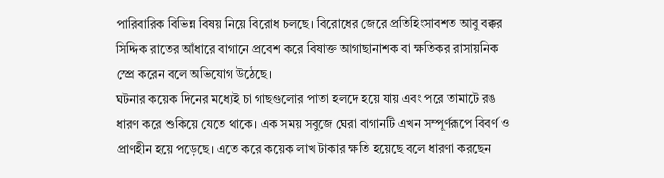পারিবারিক বিভিন্ন বিষয় নিয়ে বিরোধ চলছে। বিরোধের জেরে প্রতিহিংসাবশত আবু বক্কর সিদ্দিক রাতের আঁধারে বাগানে প্রবেশ করে বিষাক্ত আগাছানাশক বা ক্ষতিকর রাসায়নিক স্প্রে করেন বলে অভিযোগ উঠেছে।
ঘটনার কয়েক দিনের মধ্যেই চা গাছগুলোর পাতা হলদে হয়ে যায় এবং পরে তামাটে রঙ ধারণ করে শুকিয়ে যেতে থাকে। এক সময় সবুজে ঘেরা বাগানটি এখন সম্পূর্ণরূপে বিবর্ণ ও প্রাণহীন হয়ে পড়েছে। এতে করে কয়েক লাখ টাকার ক্ষতি হয়েছে বলে ধারণা করছেন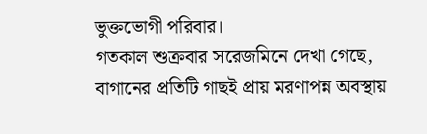ভুক্তভোগী পরিবার।
গতকাল শুক্রবার সরেজমিনে দেখা গেছে, বাগানের প্রতিটি গাছই প্রায় মরণাপন্ন অবস্থায়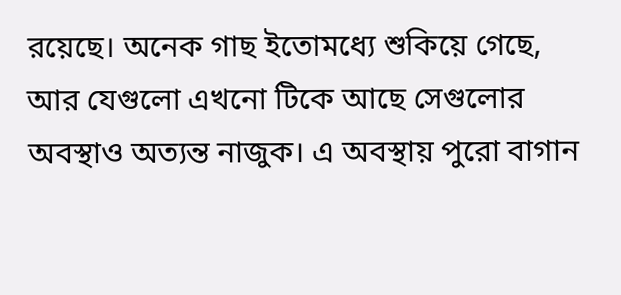রয়েছে। অনেক গাছ ইতোমধ্যে শুকিয়ে গেছে, আর যেগুলো এখনো টিকে আছে সেগুলোর অবস্থাও অত্যন্ত নাজুক। এ অবস্থায় পুরো বাগান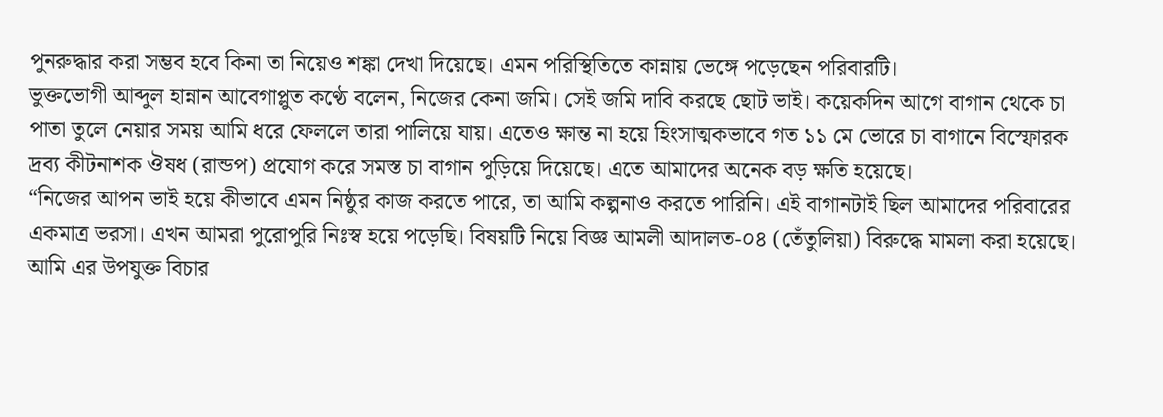পুনরুদ্ধার করা সম্ভব হবে কিনা তা নিয়েও শঙ্কা দেখা দিয়েছে। এমন পরিস্থিতিতে কান্নায় ভেঙ্গে পড়েছেন পরিবারটি।
ভুক্তভোগী আব্দুল হান্নান আবেগাপ্লুত কণ্ঠে বলেন, নিজের কেনা জমি। সেই জমি দাবি করছে ছোট ভাই। কয়েকদিন আগে বাগান থেকে চা পাতা তুলে নেয়ার সময় আমি ধরে ফেললে তারা পালিয়ে যায়। এতেও ক্ষান্ত না হয়ে হিংসাত্মকভাবে গত ১১ মে ভোরে চা বাগানে বিস্ফোরক দ্রব্য কীটনাশক ঔষধ (রান্ডপ) প্রযোগ করে সমস্ত চা বাগান পুড়িয়ে দিয়েছে। এতে আমাদের অনেক বড় ক্ষতি হয়েছে।
“নিজের আপন ভাই হয়ে কীভাবে এমন নিষ্ঠুর কাজ করতে পারে, তা আমি কল্পনাও করতে পারিনি। এই বাগানটাই ছিল আমাদের পরিবারের একমাত্র ভরসা। এখন আমরা পুরোপুরি নিঃস্ব হয়ে পড়েছি। বিষয়টি নিয়ে বিজ্ঞ আমলী আদালত-০৪ (তেঁতুলিয়া) বিরুদ্ধে মামলা করা হয়েছে। আমি এর উপযুক্ত বিচার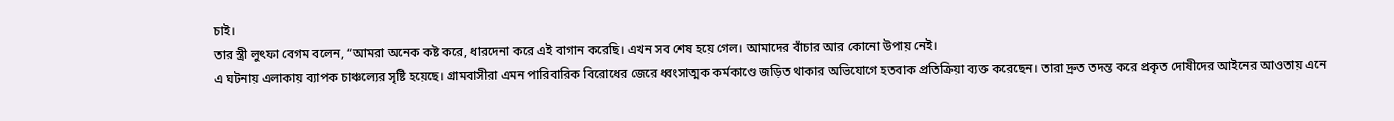চাই।
তার স্ত্রী লুৎফা বেগম বলেন, “আমরা অনেক কষ্ট করে, ধারদেনা করে এই বাগান করেছি। এখন সব শেষ হয়ে গেল। আমাদের বাঁচার আর কোনো উপায় নেই।
এ ঘটনায় এলাকায় ব্যাপক চাঞ্চল্যের সৃষ্টি হয়েছে। গ্রামবাসীরা এমন পারিবারিক বিরোধের জেরে ধ্বংসাত্মক কর্মকাণ্ডে জড়িত থাকার অভিযোগে হতবাক প্রতিক্রিয়া ব্যক্ত করেছেন। তারা দ্রুত তদন্ত করে প্রকৃত দোষীদের আইনের আওতায় এনে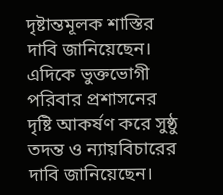দৃষ্টান্তমূলক শাস্তির দাবি জানিয়েছেন।
এদিকে ভুক্তভোগী পরিবার প্রশাসনের দৃষ্টি আকর্ষণ করে সুষ্ঠু তদন্ত ও ন্যায়বিচারের দাবি জানিয়েছেন।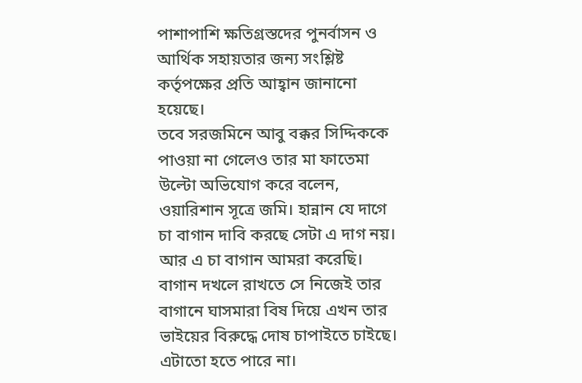পাশাপাশি ক্ষতিগ্রস্তদের পুনর্বাসন ও আর্থিক সহায়তার জন্য সংশ্লিষ্ট কর্তৃপক্ষের প্রতি আহ্বান জানানো হয়েছে।
তবে সরজমিনে আবু বক্কর সিদ্দিককে পাওয়া না গেলেও তার মা ফাতেমা উল্টো অভিযোগ করে বলেন, ওয়ারিশান সূত্রে জমি। হান্নান যে দাগে চা বাগান দাবি করছে সেটা এ দাগ নয়। আর এ চা বাগান আমরা করেছি। বাগান দখলে রাখতে সে নিজেই তার বাগানে ঘাসমারা বিষ দিয়ে এখন তার ভাইয়ের বিরুদ্ধে দোষ চাপাইতে চাইছে। এটাতো হতে পারে না।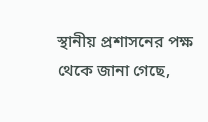স্থানীয় প্রশাসনের পক্ষ থেকে জানা গেছে,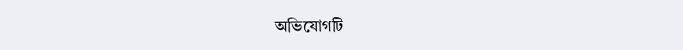অভিযোগটি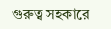গুরুত্ব সহকারে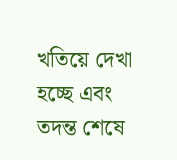খতিয়ে দেখা হচ্ছে এবং তদন্ত শেষে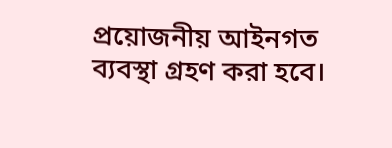প্রয়োজনীয় আইনগত ব্যবস্থা গ্রহণ করা হবে।